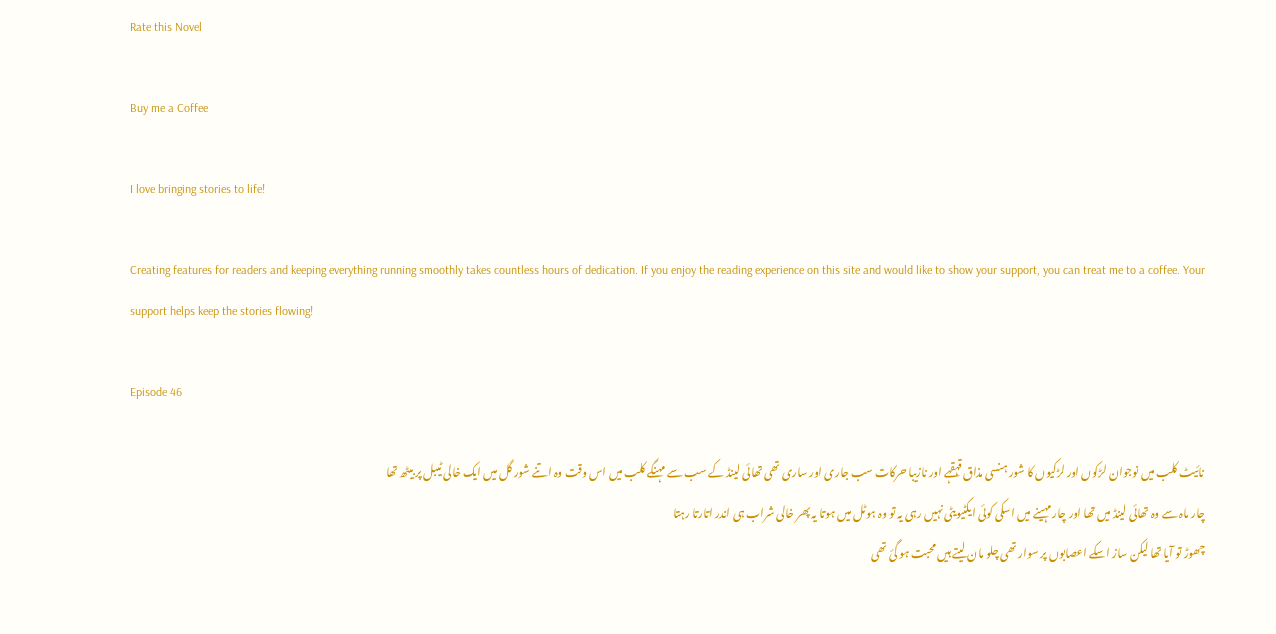Rate this Novel

Buy me a Coffee

I love bringing stories to life!

Creating features for readers and keeping everything running smoothly takes countless hours of dedication. If you enjoy the reading experience on this site and would like to show your support, you can treat me to a coffee. Your support helps keep the stories flowing!

Episode 46

نائیٹ کلب میں نوجوان لڑکوں اور لڑکیوں کا شور ہنسی مذاق قہقہے اور نازیبا حرکات سب جاری اور ساری تھی تھائی لینڈ کے سب سے مہنگے کلب میں اس وقت وہ اتنے شور گل میں ایک خالی ٹیبل پر بیٹھ تھا
چار ماہ سے وہ تھائی لینڈ میں تھا اور چار مہینے میں اسکی کوئی ایکٹیویٹی نہیں رہی یہ تو وہ ہوٹل میں ہوتا یہ پھر خالی شراب ہی اندر اتارتا رہتا
چھوڑ تو آیا تھا لیکن ساز اسکے اعصابوں پر سوار تھی چلو مان لیتے ہیں محبت ہو گئ تھی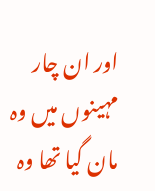اور ان چار مہینوں میں وہ مان گیا تھا وہ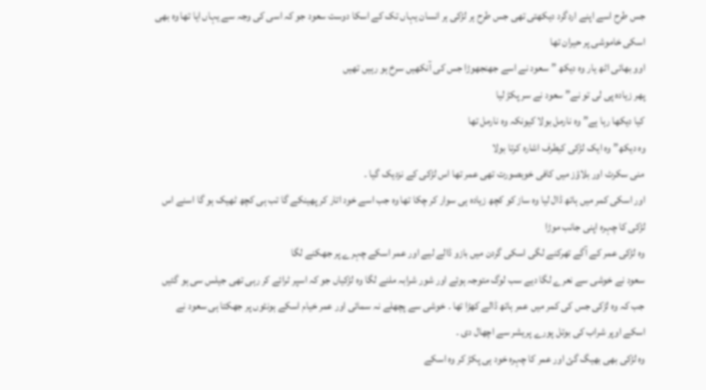جس طرح اسے اپنے اردگرد دیکھتی تھی جس طرح ہر لڑکی ہر انسان یہاں تک کے اسکا دوست سعود جو کہ اسی کی وجہ سے یہاں ایا تھا وہ بھی اسکی خاموشی پر حیران تھا
اوو بھائی اٹھ یار وہ دیکھ ” سعود نے اسے جھنجھوڑا جس کی آنکھیں سرخ ہو رہیں تھیں
پھر زیادہ پی لی تو نے” سعود نے سر پکڑ لیا
کیا دیکھا رہا ہے” وہ نارمل بولا کیونکہ وہ نارمل تھا
وہ دیکھ” وہ ایک لڑکی کیطرف اشارہ کرتا بولا
منی سکرٹ اور بلاؤز میں کافی خوبصورت تھی عمر تھا اس لڑکی کے نزدیک گیا ۔
اور اسکی کمر میں ہاتھ ڈال لیا وہ ساز کو کچھ زیادہ ہی سوار کر چکا تھا وہ جب اسے خود اتار کر پھینکے گا تب ہی کچھ ٹھیک ہو گا اسنے اس لڑکی کا چہرہ اپنی جانب موڑا
وہ لڑکی عمر کے آگے تھرکنے لگی اسکی گردن میں بازو ڈالے لیے اور عمر اسکے چہرے پر جھکنے لگا
سعود نے خوشی سے نعرے لگا دیے سب لوگ متوجہ ہوئے اور شور شرابہ ملنے لگا وہ لڑکیاں جو کہ اسپر ٹرائے کر رہی تھی جیلس سی ہو گئیں جب کہ وہ لڑکی جس کی کمر میں عمر ہاتھ ڈالے کھڑا تھا ۔ خوشی سے پچھلے نہ سمائی اور عمر خیام اسکے ہونٹوں پر جھکتا ہی سعود نے اسکے اوپر شراب کی بوتل پورے پریشر سے اچھال دی ۔
وہ لڑکی بھی بھیگ گئ اور عمر کا چہرہ خود ہی پکڑ کر وہ اسکے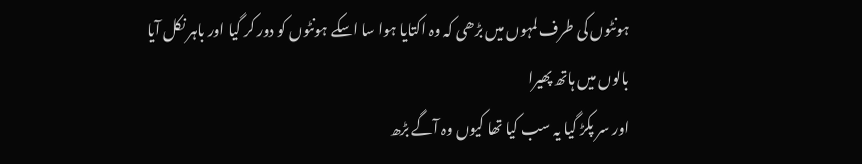ہونٹوں کی طرف لمہوں میں بڑھی کہ وہ اکتایا ہوا سا اسکے ہونٹوں کو دور کر گیا اور باہر نکل آیا
بالوں میں ہاتھ پھیرا
اور سر پکڑ گیا یہ سب کیا تھا کیوں وہ آگے بڑھ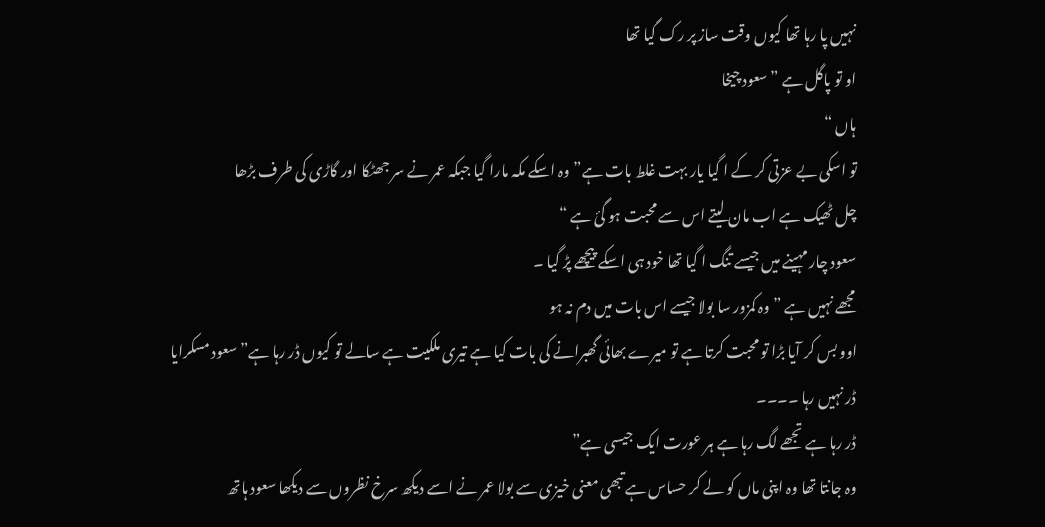نہیں پا رہا تھا کیوں وقت ساز پر رک گیا تھا
او تو پاگل ہے ” سعود چیخا
ہاں “
تو اسکی بے عزتی کر کے ا گیا یار بہت غلط بات ہے” وہ اسکے مکہ مارا گیا جبکہ عمر نے سر جھٹکا اور گاڑی کی طرف بڑھا
چل ٹھیک ہے اب مان لیتے اس سے محبت ہو گئ ہے “
سعود چار مہینے میں جیسے تنگ ا گیا تھا خود ہی اسکے پیچھے پڑ گیا ۔
مجھے نہیں ہے ” وہ کمزور سا بولا جیسے اس بات میں دم نہ ہو
اوو بس کر آیا بڑا تو محبت کرتا ہے تو میرے بھائی گھبرانے کی بات کیا ہے تیری ملکیت ہے سالے تو کیوں ڈر رہا ہے” سعود مسکرایا
ڈر نہیں رہا ۔۔۔۔
ڈر رہا ہے تجھے لگ رہا ہے ہر عورت ایک جیسی ہے”
وہ جانتا تھا وہ اپنی ماں کو لے کر حساس ہے تبھی معنی خیزی سے بولا عمر نے اسے دیکھ سرخ نظروں سے دیکھا سعود ہاتھ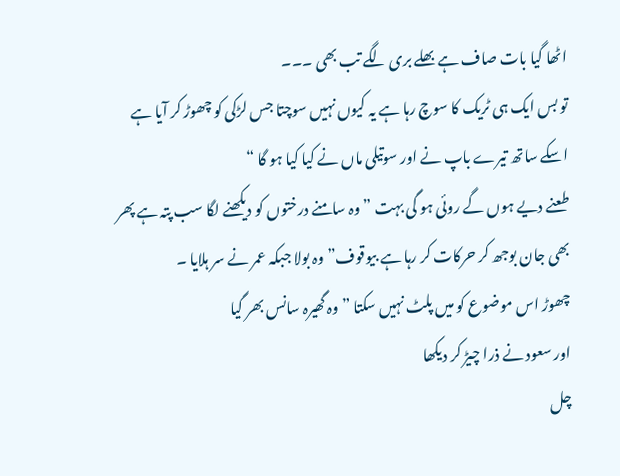اٹھا گیا بات صاف ہے بھلے بری لگے تب بھی ۔۔۔
تو بس ایک ہی ٹریک کا سوچ رہا ہے یہ کیوں نہیں سوچتا جس لڑکی کو چھوڑ کر آیا ہے اسکے ساتھ تیرے باپ نے اور سوتیلی ماں نے کیا کیا ہو گا “
طعنے دیے ہوں گے روئی ہو گی بہت ” وہ سامنے درختوں کو دیکھنے لگا سب پتہ ہے پھر بھی جان بوجھ کر حرکات کر رہا ہے بیوقوف” وہ بولا جبکہ عمر نے سر ہلایا ۔
چھوڑ اس موضوع کو میں پلٹ نہیں سکتا ” وہ گھیرہ سانس بھر گیا
اور سعود نے ذرا چیڑ کر دیکھا
چل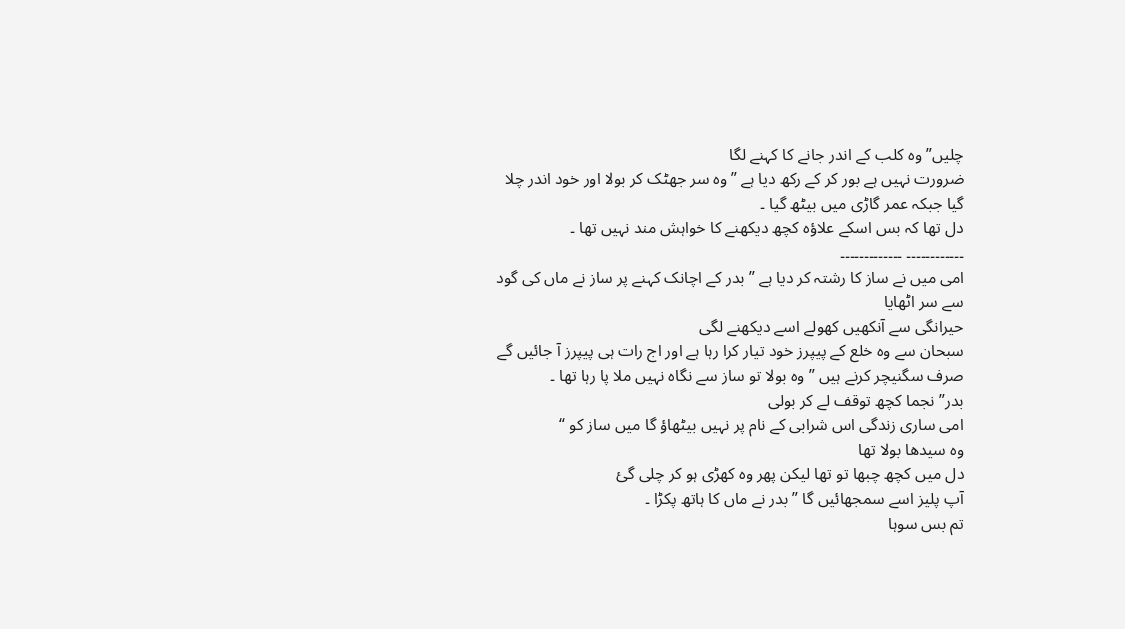چلیں” وہ کلب کے اندر جانے کا کہنے لگا
ضرورت نہیں ہے بور کر کے رکھ دیا ہے ” وہ سر جھٹک کر بولا اور خود اندر چلا گیا جبکہ عمر گاڑی میں بیٹھ گیا ۔
دل تھا کہ بس اسکے علاؤہ کچھ دیکھنے کا خواہش مند نہیں تھا ۔
۔۔۔۔۔۔۔۔۔۔۔۔ ۔۔۔۔۔۔۔۔۔۔۔۔۔
امی میں نے ساز کا رشتہ کر دیا ہے ” بدر کے اچانک کہنے پر ساز نے ماں کی گود سے سر اٹھایا
حیرانگی سے آنکھیں کھولے اسے دیکھنے لگی
سبحان سے وہ خلع کے پیپرز خود تیار کرا رہا ہے اور اج رات ہی پیپرز آ جائیں گے صرف سگنیچر کرنے ہیں ” وہ بولا تو ساز سے نگاہ نہیں ملا پا رہا تھا ۔
بدر” نجما کچھ توقف لے کر بولی
امی ساری زندگی اس شرابی کے نام پر نہیں بیٹھاؤ گا میں ساز کو “
وہ سیدھا بولا تھا
دل میں کچھ چبھا تو تھا لیکن پھر وہ کھڑی ہو کر چلی گئ
آپ پلیز اسے سمجھائیں گا ” بدر نے ماں کا ہاتھ پکڑا ۔
تم بس سوہا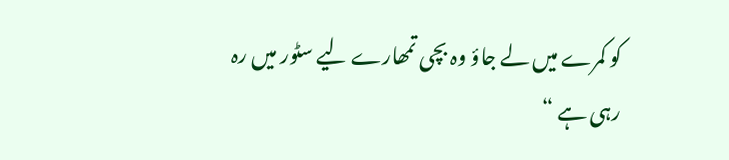کو کمرے میں لے جاؤ وہ بچی تمھارے لیے سٹور میں رہ رہی ہے “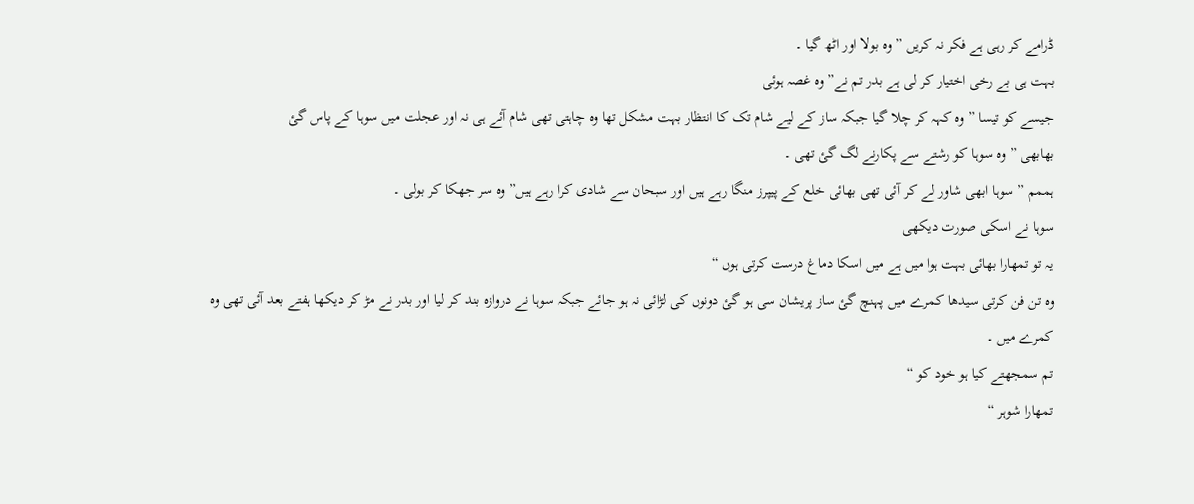ڈرامے کر رہی ہے فکر نہ کریں ” وہ بولا اور اٹھ گیا ۔
بہت ہی بے رخی اختیار کر لی ہے بدر تم نے” وہ غصہ ہوئی
جیسے کو تیسا ” وہ کہہ کر چلا گیا جبکہ ساز کے لیے شام تک کا انتظار بہت مشکل تھا وہ چاہتی تھی شام آئے ہی نہ اور عجلت میں سوہا کے پاس گئ
بھابھی ” وہ سوہا کو رشتے سے پکارنے لگ گئ تھی ۔
ہممم ” سوہا ابھی شاور لے کر آئی تھی بھائی خلع کے پیپرز منگا رہے ہیں اور سبحان سے شادی کرا رہے ہیں” وہ سر جھکا کر بولی ۔
سوہا نے اسکی صورت دیکھی
یہ تو تمھارا بھائی بہت ہوا میں ہے میں اسکا دماغ درست کرتی ہوں “
وہ تن فن کرتی سیدھا کمرے میں پہنچ گئ ساز پریشان سی ہو گئ دونوں کی لڑائی نہ ہو جائے جبکہ سوہا نے دروازہ بند کر لیا اور بدر نے مڑ کر دیکھا ہفتے بعد آئی تھی وہ کمرے میں ۔
تم سمجھتے کیا ہو خود کو “
تمھارا شوہر “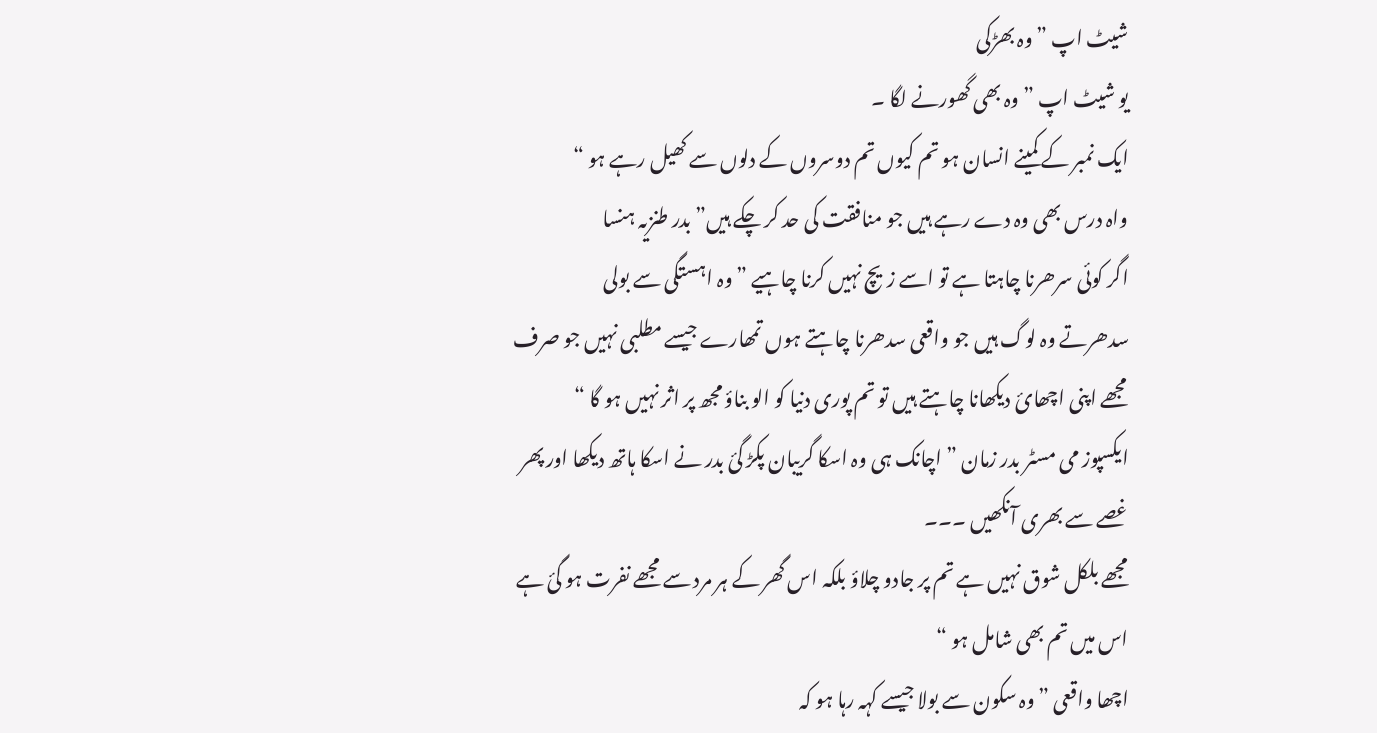شیٹ اپ ” وہ بھڑکی
یو شیٹ اپ ” وہ بھی گھورنے لگا ۔
ایک نمبر کے کمینے انسان ہو تم کیوں تم دوسروں کے دلوں سے کھیل رہے ہو “
واہ درس بھی وہ دے رہے ہیں جو منافقت کی حد کر چکے ہیں” بدر طنزیہ ہنسا
اگر کوئی سرھرنا چاہتا ہے تو اسے زیچ نہیں کرنا چاہیے ” وہ اہستگی سے بولی
سدھرتے وہ لوگ ہیں جو واقعی سدھرنا چاہتے ہوں تمھارے جیسے مطلبی نہیں جو صرف مجھے اپنی اچھائ دیکھانا چاہتے ہیں تو تم پوری دنیا کو الو بناؤ مجھ پر اثر نہیں ہو گا “
ایکسپوز می مسٹر بدر زمان ” اچانک ہی وہ اسکا گریبان پکڑ گئ بدر نے اسکا ہاتھ دیکھا اور پھر غصے سے بھری آنکھیں ۔۔۔
مجھے بلکل شوق نہیں ہے تم پر جادو چلاؤ بلکہ اس گھر کے ہر مرد سے مجھے نفرت ہو گئ ہے اس میں تم بھی شامل ہو “
اچھا واقعی ” وہ سکون سے بولا جیسے کہہ رہا ہو کہ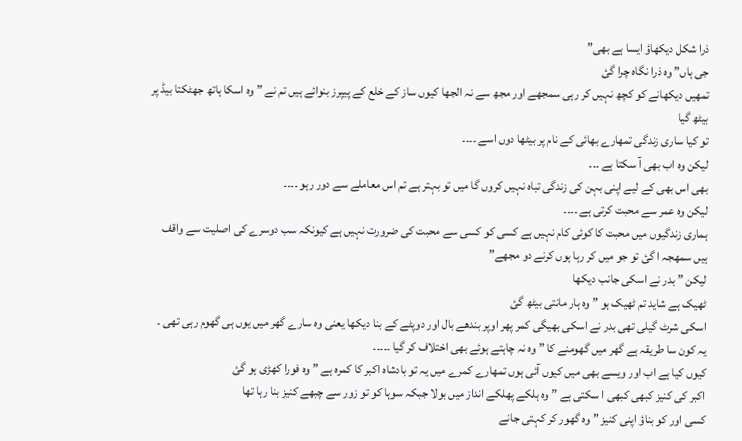ذرا شکل دیکھاؤ ایسا ہے بھی”
جی ہاں” وہ ذرا نگاہ چرا گئ
تمھیں دیکھانے کو کچھ نہیں کر رہی سمجھے اور مجھ سے نہ الجھا کیوں ساز کے خلع کے پیپرز بنوائے ہیں تم نے ” وہ اسکا ہاتھ جھٹکتا بیڈ پر بیٹھ گیا
تو کیا ساری زندگی تمھارے بھائی کے نام پر بیٹھا دوں اسے ۔۔۔۔
لیکن وہ اب بھی آ سکتا ہے ۔۔۔
بھی اس بھی کے لیے اپنی بہن کی زندگی تباہ نہیں کروں گا میں تو بہتر ہے تم اس معاملے سے دور رہو ۔۔۔۔
لیکن وہ عمر سے محبت کرتی ہے ۔۔۔۔
ہماری زندگیوں میں محبت کا کوئی کام نہیں ہے کسی کو کسی سے محبت کی ضرورت نہیں ہے کیونکہ سب دوسرے کی اصلیت سے واقف ہیں سمھجہ ا گئ تو جو میں کر رہا ہوں کرنے دو مجھے”
لیکن ” بدر نے اسکی جانب دیکھا
ٹھیک ہے شاید تم ٹھیک ہو ” وہ ہار مانتی بیٹھ گئ
اسکی شرٹ گیلی تھی بدر نے اسکی بھیگی کمر پھر اوپر بندھے بال اور دوپٹے کے بنا دیکھا یعنی وہ سارے گھر میں یوں ہی گھوم رہی تھی ۔
یہ کون سا طریقہ ہے گھر میں گھومنے کا ” وہ نہ چاہتے ہوئے بھی اختلاف کر گیا ۔۔۔۔۔
کیوں کیا ہے اب اور ویسے بھی میں کیوں آئی ہوں تمھارے کمرے میں یہ تو بادشاہ اکبر کا کمرہ ہے ” وہ فورا کھڑی ہو گئ
اکبر کی کنیز کبھی کبھی ا سکتی ہے ” وہ ہلکے پھلکے انداز میں بولا جبکہ سوہا کو تو زور سے چبھے کنیز بنا رہا تھا
کسی اور کو بناؤ اپنی کنیز ” وہ گھور کر کہتی جانے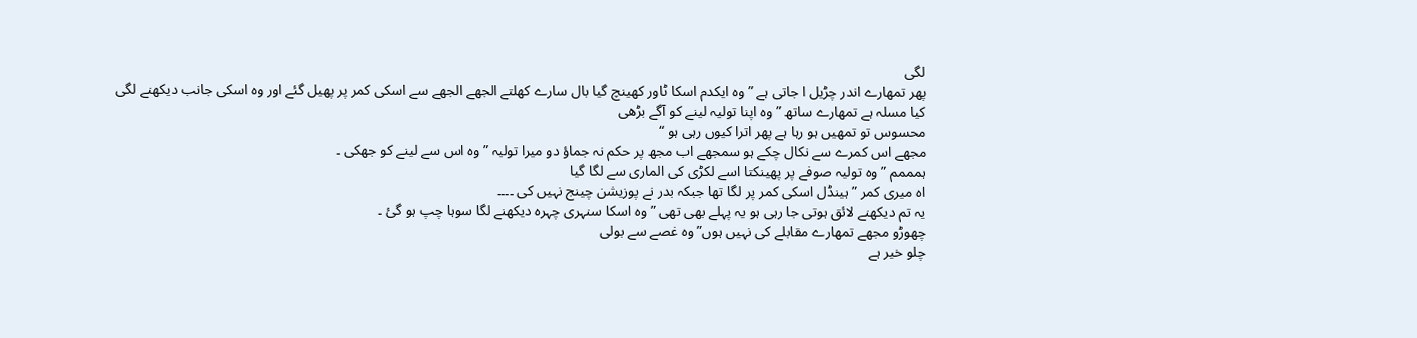لگی
پھر تمھارے اندر چڑیل ا جاتی ہے ” وہ ایکدم اسکا ٹاور کھینچ گیا بال سارے کھلتے الجھے الجھے سے اسکی کمر پر پھیل گئے اور وہ اسکی جانب دیکھنے لگی
کیا مسلہ ہے تمھارے ساتھ ” وہ اپنا تولیہ لینے کو آگے بڑھی
محسوس تو تمھیں ہو رہا ہے پھر اترا کیوں رہی ہو “
مجھے اس کمرے سے نکال چکے ہو سمجھے اب مجھ پر حکم نہ جماؤ دو میرا تولیہ ” وہ اس سے لینے کو جھکی ۔
ہمممم ” وہ تولیہ صوفے پر پھینکتا اسے لکڑی کی الماری سے لگا گیا
اہ میری کمر ” ہینڈل اسکی کمر پر لگا تھا جبکہ بدر نے پوزیشن چینج نہیں کی ۔۔۔۔
یہ تم دیکھنے لائق ہوتی جا رہی ہو یہ پہلے بھی تھی ” وہ اسکا سنہری چہرہ دیکھنے لگا سوہا چپ ہو گئ ۔
چھوڑو مجھے تمھارے مقابلے کی نہیں ہوں” وہ غصے سے بولی
چلو خیر ہے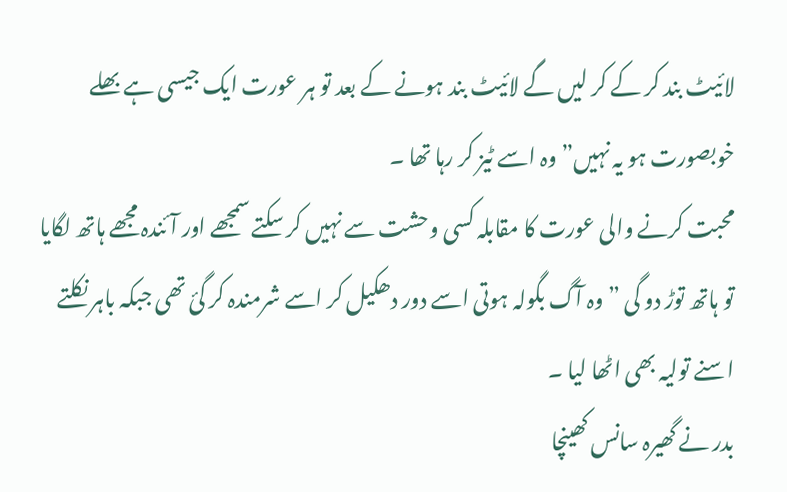لائیٹ بند کر کے کر لیں گے لائیٹ بند ہونے کے بعد تو ہر عورت ایک جیسی ہے بھلے خوبصورت ہو یہ نہیں” وہ اسے ٹیز کر رہا تھا ۔
محبت کرنے والی عورت کا مقابلہ کسی وحشت سے نہیں کر سکتے سمجھے اور آئندہ مجھے ہاتھ لگایا تو ہاتھ توڑ دو گی ” وہ آگ بگولہ ہوتی اسے دور دھکیل کر اسے شرمندہ کر گئ تھی جبکہ باہر نکلتے اسنے تولیہ بھی اٹھا لیا ۔
بدر نے گھیرہ سانس کھینچا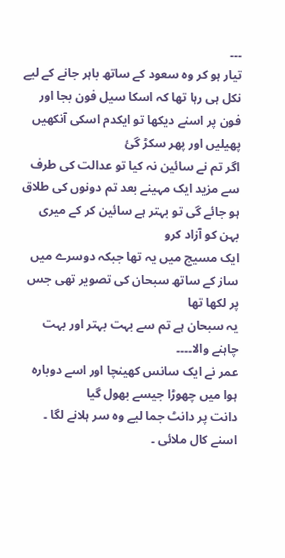۔۔۔
تیار ہو کر وہ سعود کے ساتھ باہر جانے کے لیے نکل ہی رہا تھا کہ اسکا سیل فون بجا اور فون پر اسنے دیکھا تو ایکدم اسکی آنکھیں پھیلیں اور پھر سکڑ گئ
اگر تم نے سائین نہ کیا تو عدالت کی طرف سے مزید ایک مہینے بعد تم دونوں کی طلاق ہو جائے گی تو بہتر ہے سائین کر کے میری بہن کو آزاد کرو
ایک مسیج میں یہ تھا جبکہ دوسرے میں ساز کے ساتھ سبحان کی تصویر تھی جس پر لکھا تھا
یہ سبحان ہے تم سے بہت بہتر اور بہت چاہنے والا۔۔۔۔
عمر نے ایک سانس کھینچا اور اسے دوبارہ ہوا میں چھوڑا جیسے بھول گیا
دانت پر دانٹ جما لیے وہ سر ہلانے لگا ۔
اسنے کال ملائی ۔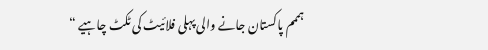ہممم پاکستان جانے والی پہلی فلائیٹ کی ٹکٹ چاہیے “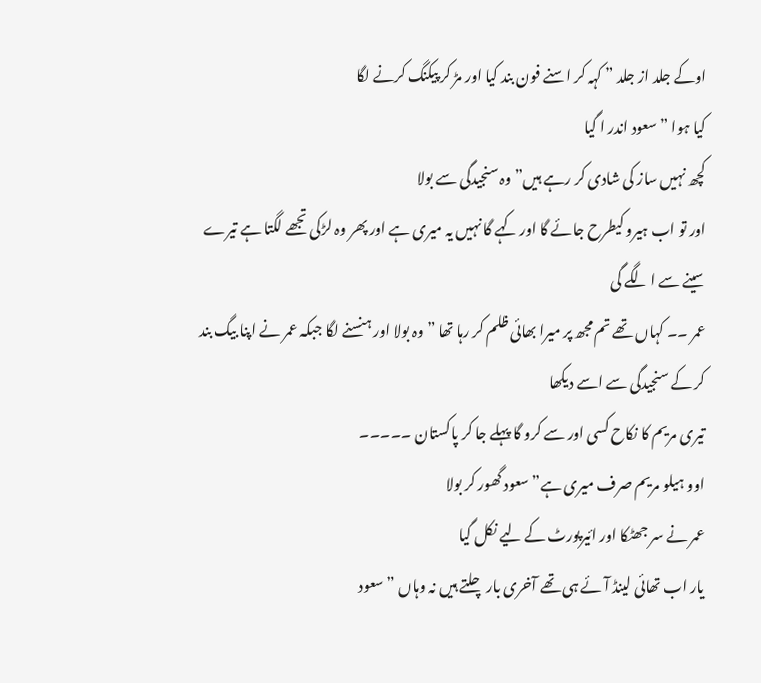اوکے جلد از جلد ” کہہ کر اسنے فون بند کیا اور مڑ کر پیکنگ کرنے لگا
کیا ہوا ” سعود اندر ا گیا
کچھ نہیں ساز کی شادی کر رہے ہیں” وہ سنجیدگی سے بولا
اور تو اب ہیرو کیطرح جائے گا اور کہے گا نہیں یہ میری ہے اور پھر وہ لڑکی تجھے لگتا ہے تیرے سینے سے ا لگے گی
عمر ۔۔ کہاں تھے تم مجھ پر میرا بھائی ظلم کر رہا تھا ” وہ بولا اور ہنسنے لگا جبکہ عمر نے اپنا بیگ بند کر کے سنجیدگی سے اسے دیکھا
تیری مریم کا نکاح کسی اور سے کرو گا پہلے جا کر پاکستان ۔۔۔۔۔
اوو ہیلو مریم صرف میری ہے” سعود گھور کر بولا
عمر نے سر جھٹکا اور ائیرپورٹ کے لیے نکل گیا
یار اب تھائی لینڈ آئے ہی تھے آخری بار چلتے ہیں نہ وہاں ” سعود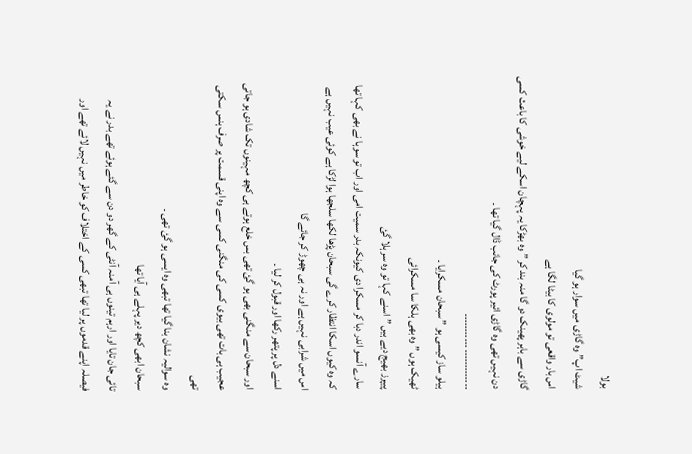بولا
شیٹ اپ” وہ گاڑی میں سوار ہو گیا
اس بار واقعی تو مولوی کا بیٹا لگا ہے
گاڑی سے باہر پھینک دو گا منہ بند کر ” وہ بھڑکا یہ پہچان اسکے لیے خوشی کا باعث کسی دن نہیں تھی وہ گاڑی ائیر پورٹ کی جانب ڈال گیا تھا ۔
۔۔۔۔۔۔۔۔۔۔۔۔۔ ۔۔۔۔۔۔۔۔۔۔۔
ہیلو ساز کیسی ہو ” سبحان مسکرایا ۔
ٹھیک ہوں ” وہ بھی ہلکا سا مسکرائی
پیپرز بھیج دیے ہیں ” اسنے کہا تو وہ سر ہلا گئ
سارے آنسو اندر دبا کر مسکرا دی کیونکہ بدر سمیت امی اور اب تو سوہا نے بھی کہا تھا کہ وہ کیوں اسکا انتظار کرے گی سبحان پڑھا لکھا سلجھا ہوا لڑکا ہے کوئی عیب نہیں ہے اس میں شرابی نہیں ہے اور نہ ہی چھوڑ کر جائے گا
اسنے دل پر پتھر رکھا اور قبول کر لیا ۔
اور سبحان سے منگنی بھی ہو گئ تھی بس خلع ہوتے ہی کچھ مہینوں تک شادی ہو جاتی
عجیب ہی بات تھی بیوی کسی کی منگنی کسی سے وہ اپنی قسمت پر صرف ہنس سکتی تھی
وہ سوالیہ نشان بنا گیا تھا تبھی وہ ایسی ہو گئ تھی ۔
سبحان ابھی کچھ دیر پہلے ہی آیا تھا
تائی جان تایا اور ارہم تینوں ہی آمنہ آنٹی کے گھر دو دن سے گئے ہوئے تھے بدر نے یہ فیصلہ اپنے قدموں پر لیا تھا تبھی کسی کے اختلاف کو خاطر میں نہیں لائے تھے اور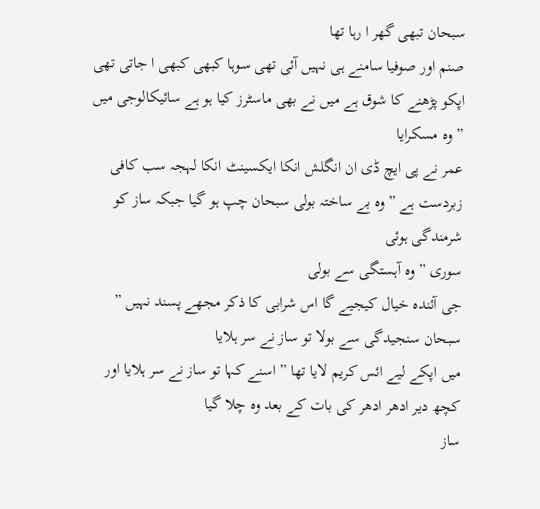سبحان تبھی گھر ا رہا تھا
صنم اور صوفیا سامنے ہی نہیں آئی تھی سوہا کبھی کبھی ا جاتی تھی
اپکو پڑھنے کا شوق ہے میں نے بھی ماسٹرز کیا ہو ہے سائیکالوجی میں ” وہ مسکرایا
عمر نے پی ایچ ڈی ان انگلش انکا ایکسینٹ انکا لہجہ سب کافی زبردست ہے ” وہ بے ساختہ بولی سبحان چپ ہو گیا جبکہ ساز کو شرمندگی ہوئی
سوری ” وہ آہستگی سے بولی
جی آئندہ خیال کیجیے گا اس شرابی کا ذکر مجھے پسند نہیں ” سبحان سنجیدگی سے بولا تو ساز نے سر ہلایا
میں اپکے لیے ائس کریم لایا تھا ” اسنے کہا تو ساز نے سر ہلایا اور کچھ دیر ادھر ادھر کی بات کے بعد وہ چلا گیا
ساز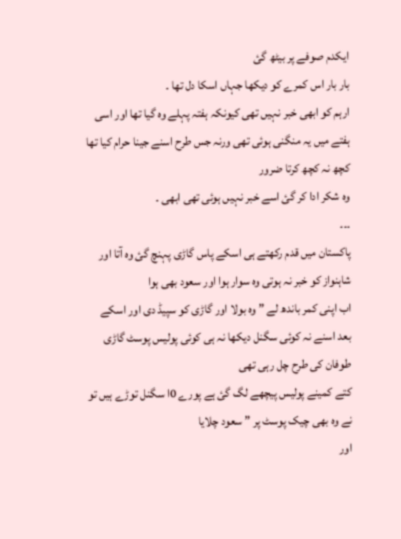ایکدم صوفے پر بیٹھ گئ
بار بار اس کمرے کو دیکھا جہاں اسکا دل تھا ۔
ارہم کو ابھی خبر نہیں تھی کیونکہ ہفتہ پہلے وہ گیا تھا اور اسی ہفتے میں یہ منگنی ہوئی تھی ورنہ جس طرح اسنے جینا حرام کیا تھا کچھ نہ کچھ کرتا ضرور
وہ شکر ادا کر گئ اسے خبر نہیں ہوئی تھی ابھی ۔
۔۔۔
پاکستان میں قدم رکھتے ہی اسکے پاس گاڑی پہنچ گئ وہ آتا اور شاہنواز کو خبر نہ ہوتی وہ سوار ہوا اور سعود بھی ہوا
اب اپنی کمر باندھ لے ” وہ بولا اور گاڑی کو سپیڈ دی اور اسکے بعد اسنے نہ کوئی سگنل دیکھا نہ ہی کوئی پولیس پوسٹ گاڑی طوفان کی طرح چل رہی تھی
کتے کمینے پولیس پیچھے لگ گئ ہے پورے 0ا سگنل توڑے ہیں تو نے وہ بھی چیک پوسٹ پر ” سعود چلایا
اور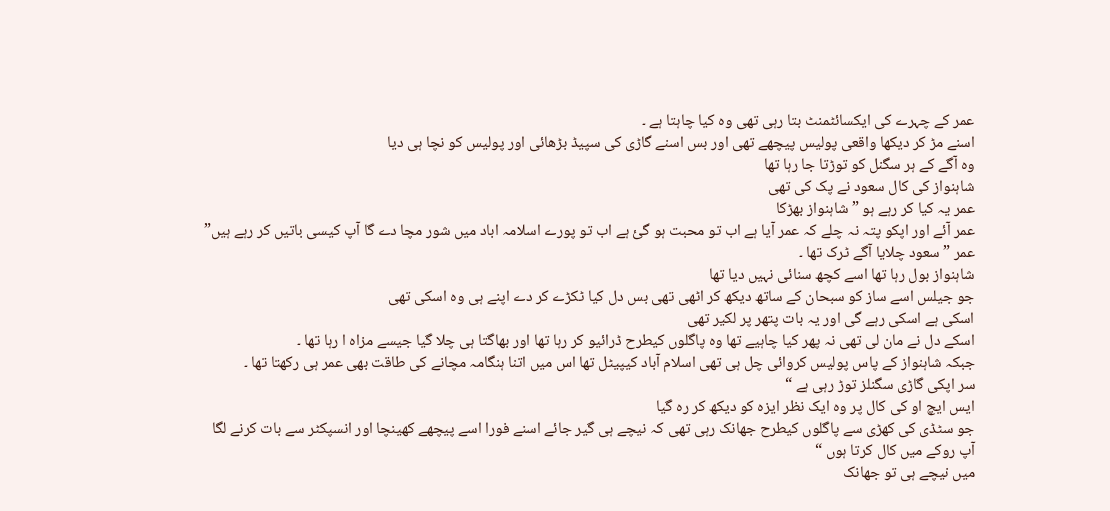عمر کے چہرے کی ایکسائٹمنٹ بتا رہی تھی وہ کیا چاہتا ہے ۔
اسنے مڑ کر دیکھا واقعی پولیس پیچھے تھی اور بس اسنے گاڑی کی سپیڈ بڑھائی اور پولیس کو نچا ہی دیا
وہ آگے کے ہر سگنل کو توڑتا جا رہا تھا
شاہنواز کی کال سعود نے پک کی تھی
عمر یہ کیا کر رہے ہو ” شاہنواز بھڑکا
عمر آئے اور اپکو پتہ نہ چلے کہ عمر آیا ہے اب تو محبت ہو گئ ہے اب تو پورے اسلامہ اباد میں شور مچا دے گا آپ کیسی باتیں کر رہے ہیں”
عمر ” سعود چلایا آگے ٹرک تھا ۔
شاہنواز بول رہا تھا اسے کچھ سنائی نہیں دیا تھا
جو جیلس اسے ساز کو سبحان کے ساتھ دیکھ کر اٹھی تھی بس دل کیا ٹکڑے کر دے اپنے ہی وہ اسکی تھی
اسکی ہے اسکی رہے گی اور یہ بات پتھر پر لکیر تھی
اسکے دل نے مان لی تھی نہ پھر کیا چاہیے تھا وہ پاگلوں کیطرح ڈرائیو کر رہا تھا اور بھاگتا ہی چلا گیا جیسے مزاہ ا رہا تھا ۔
جبکہ شاہنواز کے پاس پولیس کروائی چل ہی تھی اسلام آباد کیپیٹل تھا اس میں اتنا ہنگامہ مچانے کی طاقت بھی عمر ہی رکھتا تھا ۔
سر اپکی گاڑی سگنلز توڑ رہی ہے “
ایس ایچ او کی کال پر وہ ایک نظر ایزہ کو دیکھ کر رہ گیا
جو سٹڈی کی کھڑی سے پاگلوں کیطرح جھانک رہی تھی کہ نیچے ہی گیر جائے اسنے فورا اسے پیچھے کھینچا اور انسپکٹر سے بات کرنے لگا
آپ روکے میں کال کرتا ہوں “
میں نیچے ہی تو جھانک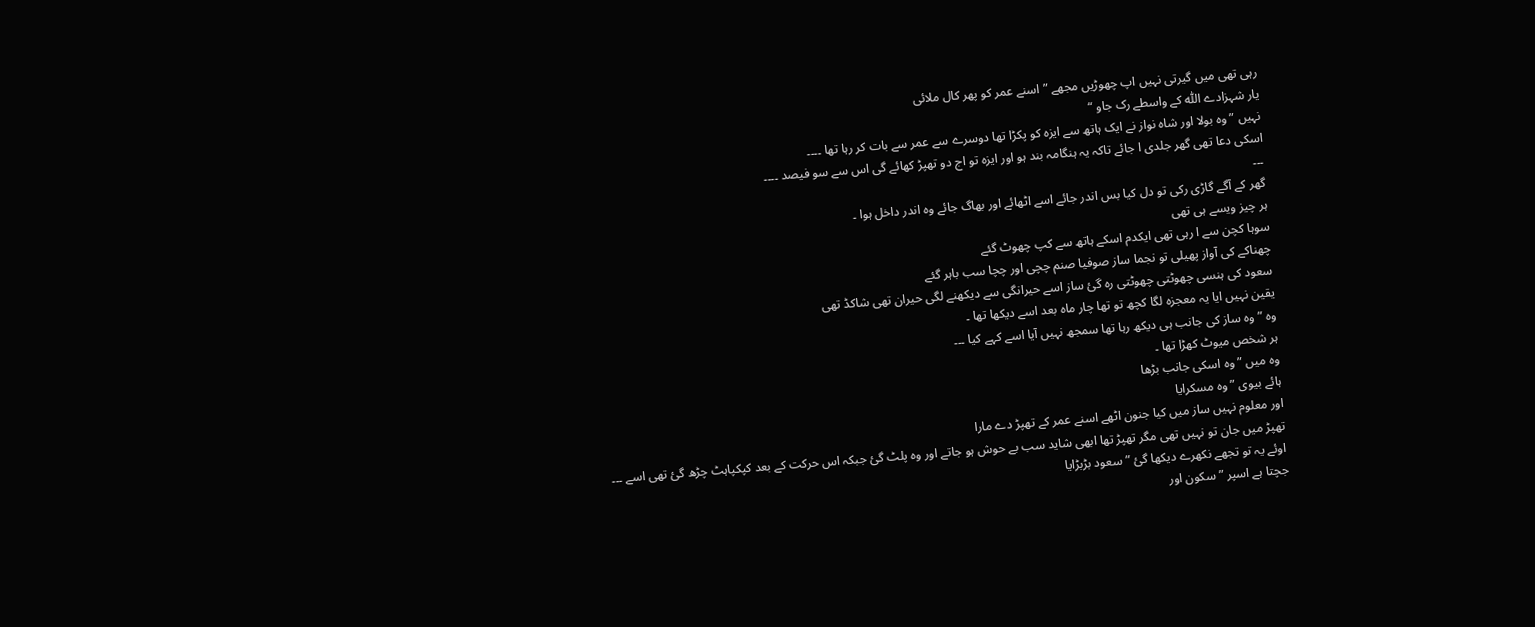رہی تھی میں گیرتی نہیں اپ چھوڑیں مجھے ” اسنے عمر کو پھر کال ملائی
یار شہزادے اللّٰہ کے واسطے رک جاو “
نہیں ” وہ بولا اور شاہ نواز نے ایک ہاتھ سے ایزہ کو پکڑا تھا دوسرے سے عمر سے بات کر رہا تھا ۔۔۔۔
اسکی دعا تھی گھر جلدی ا جائے تاکہ یہ ہنگامہ بند ہو اور ایزہ تو اج دو تھپڑ کھائے گی اس سے سو فیصد ۔۔۔۔
۔۔۔
گھر کے آگے گاڑی رکی تو دل کیا بس اندر جائے اسے اٹھائے اور بھاگ جائے وہ اندر داخل ہوا ۔
ہر چیز ویسے ہی تھی
سوہا کچن سے ا رہی تھی ایکدم اسکے ہاتھ سے کپ چھوٹ گئے
چھناکے کی آواز پھیلی تو نجما ساز صوفیا صنم چچی اور چچا سب باہر گئے
سعود کی ہنسی چھوٹتی چھوٹتی رہ گئ ساز اسے حیرانگی سے دیکھنے لگی حیران تھی شاکڈ تھی
یقین نہیں ایا یہ معجزہ لگا کچھ تو تھا چار ماہ بعد اسے دیکھا تھا ۔
وہ ” وہ ساز کی جانب ہی دیکھ رہا تھا سمجھ نہیں آیا اسے کہے کیا ۔۔۔
ہر شخص میوٹ کھڑا تھا ۔
وہ میں ” وہ اسکی جانب بڑھا
ہائے بیوی ” وہ مسکرایا
اور معلوم نہیں ساز میں کیا جنون اٹھے اسنے عمر کے تھپڑ دے مارا
تھپڑ میں جان تو نہیں تھی مگر تھپڑ تھا ابھی شاید سب بے حوش ہو جاتے اور وہ پلٹ گئ جبکہ اس حرکت کے بعد کپکپاہٹ چڑھ گئ تھی اسے ۔۔۔
اوئے یہ تو تجھے نکھرے دیکھا گئ ” سعود بڑبڑایا
جچتا ہے اسپر ” سکون اور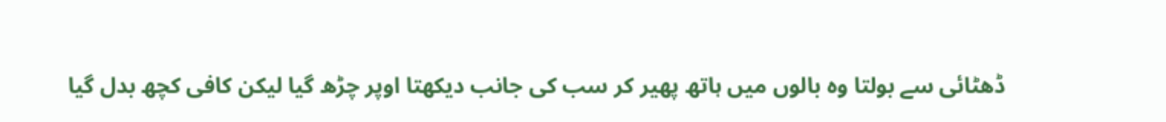ڈھٹائی سے بولتا وہ بالوں میں ہاتھ پھیر کر سب کی جانب دیکھتا اوپر چڑھ گیا لیکن کافی کچھ بدل گیا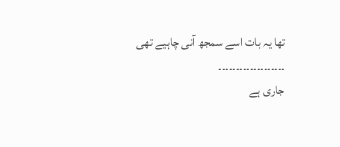تھا یہ بات اسے سمجھ آنی چاہیے تھی
۔۔۔۔۔۔۔۔۔۔۔۔۔۔۔۔۔۔۔
جاری ہے